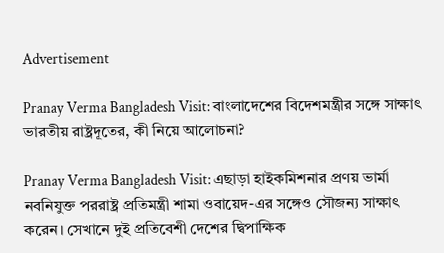Advertisement

Pranay Verma Bangladesh Visit: বাংলাদেশের বিদেশমন্ত্রীর সঙ্গে সাক্ষাৎ ভারতীয় রাষ্ট্রদূতের, কী নিয়ে আলোচনা?

Pranay Verma Bangladesh Visit: এছাড়া হাইকমিশনার প্রণয় ভার্মা নবনিযুক্ত পররাষ্ট্র প্রতিমন্ত্রী শামা ওবায়েদ-এর সঙ্গেও সৌজন্য সাক্ষাৎ করেন। সেখানে দুই প্রতিবেশী দেশের দ্বিপাক্ষিক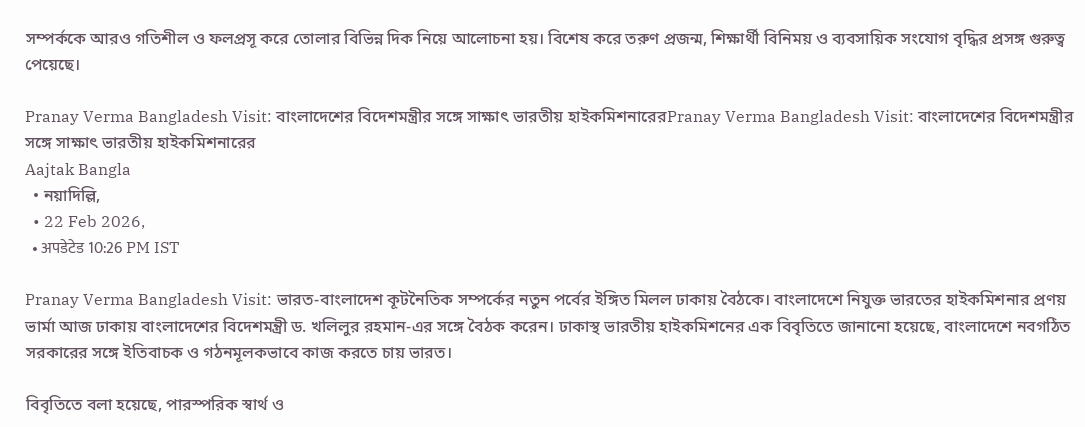সম্পর্ককে আরও গতিশীল ও ফলপ্রসূ করে তোলার বিভিন্ন দিক নিয়ে আলোচনা হয়। বিশেষ করে তরুণ প্রজন্ম, শিক্ষার্থী বিনিময় ও ব্যবসায়িক সংযোগ বৃদ্ধির প্রসঙ্গ গুরুত্ব পেয়েছে।

Pranay Verma Bangladesh Visit: বাংলাদেশের বিদেশমন্ত্রীর সঙ্গে সাক্ষাৎ ভারতীয় হাইকমিশনারেরPranay Verma Bangladesh Visit: বাংলাদেশের বিদেশমন্ত্রীর সঙ্গে সাক্ষাৎ ভারতীয় হাইকমিশনারের
Aajtak Bangla
  • নয়াদিল্লি,
  • 22 Feb 2026,
  • अपडेटेड 10:26 PM IST

Pranay Verma Bangladesh Visit: ভারত-বাংলাদেশ কূটনৈতিক সম্পর্কের নতুন পর্বের ইঙ্গিত মিলল ঢাকায় বৈঠকে। বাংলাদেশে নিযুক্ত ভারতের হাইকমিশনার প্রণয় ভার্মা আজ ঢাকায় বাংলাদেশের বিদেশমন্ত্রী ড. খলিলুর রহমান-এর সঙ্গে বৈঠক করেন। ঢাকাস্থ ভারতীয় হাইকমিশনের এক বিবৃতিতে জানানো হয়েছে, বাংলাদেশে নবগঠিত সরকারের সঙ্গে ইতিবাচক ও গঠনমূলকভাবে কাজ করতে চায় ভারত।

বিবৃতিতে বলা হয়েছে, পারস্পরিক স্বার্থ ও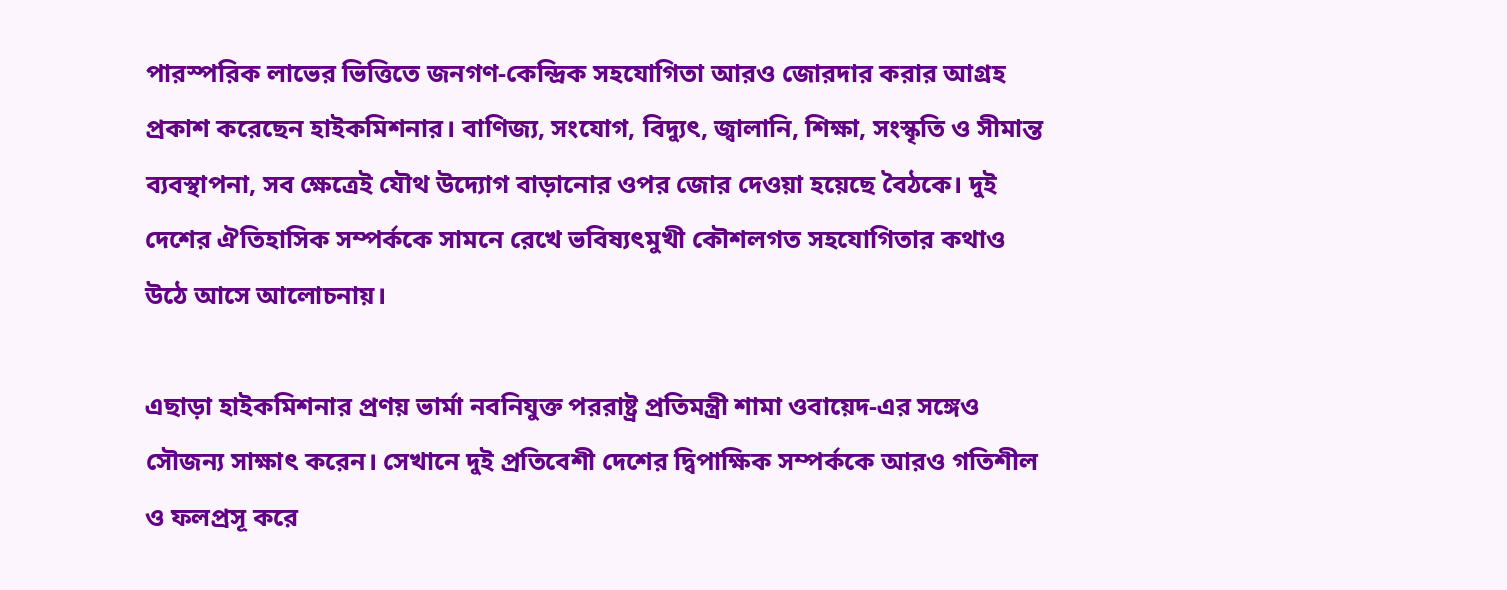পারস্পরিক লাভের ভিত্তিতে জনগণ-কেন্দ্রিক সহযোগিতা আরও জোরদার করার আগ্রহ প্রকাশ করেছেন হাইকমিশনার। বাণিজ্য, সংযোগ, বিদ্যুৎ, জ্বালানি, শিক্ষা, সংস্কৃতি ও সীমান্ত ব্যবস্থাপনা, সব ক্ষেত্রেই যৌথ উদ্যোগ বাড়ানোর ওপর জোর দেওয়া হয়েছে বৈঠকে। দুই দেশের ঐতিহাসিক সম্পর্ককে সামনে রেখে ভবিষ্যৎমুখী কৌশলগত সহযোগিতার কথাও উঠে আসে আলোচনায়।

এছাড়া হাইকমিশনার প্রণয় ভার্মা নবনিযুক্ত পররাষ্ট্র প্রতিমন্ত্রী শামা ওবায়েদ-এর সঙ্গেও সৌজন্য সাক্ষাৎ করেন। সেখানে দুই প্রতিবেশী দেশের দ্বিপাক্ষিক সম্পর্ককে আরও গতিশীল ও ফলপ্রসূ করে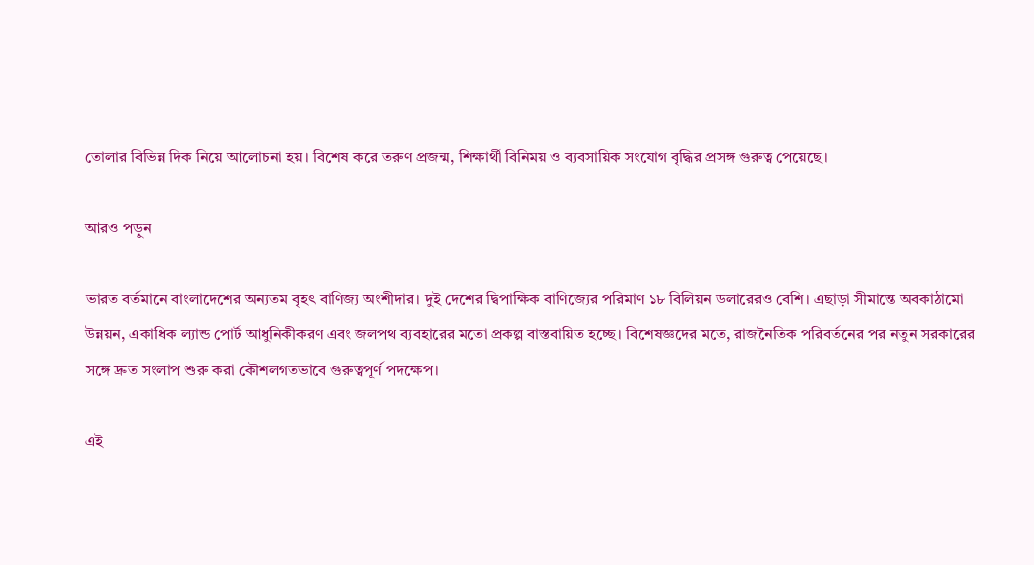তোলার বিভিন্ন দিক নিয়ে আলোচনা হয়। বিশেষ করে তরুণ প্রজন্ম, শিক্ষার্থী বিনিময় ও ব্যবসায়িক সংযোগ বৃদ্ধির প্রসঙ্গ গুরুত্ব পেয়েছে।

আরও পড়ুন

ভারত বর্তমানে বাংলাদেশের অন্যতম বৃহৎ বাণিজ্য অংশীদার। দুই দেশের দ্বিপাক্ষিক বাণিজ্যের পরিমাণ ১৮ বিলিয়ন ডলারেরও বেশি। এছাড়া সীমান্তে অবকাঠামো উন্নয়ন, একাধিক ল্যান্ড পোর্ট আধুনিকীকরণ এবং জলপথ ব্যবহারের মতো প্রকল্প বাস্তবায়িত হচ্ছে। বিশেষজ্ঞদের মতে, রাজনৈতিক পরিবর্তনের পর নতুন সরকারের সঙ্গে দ্রুত সংলাপ শুরু করা কৌশলগতভাবে গুরুত্বপূর্ণ পদক্ষেপ।

এই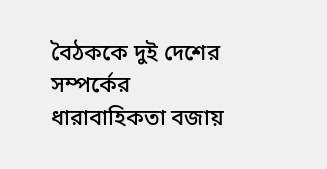বৈঠককে দুই দেশের সম্পর্কের ধারাবাহিকতা বজায়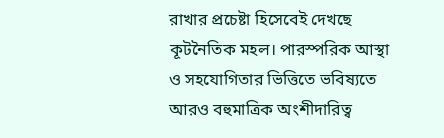রাখার প্রচেষ্টা হিসেবেই দেখছে কূটনৈতিক মহল। পারস্পরিক আস্থা ও সহযোগিতার ভিত্তিতে ভবিষ্যতে আরও বহুমাত্রিক অংশীদারিত্ব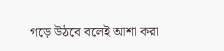গড়ে উঠবে বলেই আশা করা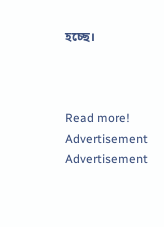হচ্ছে।



Read more!
Advertisement
Advertisement